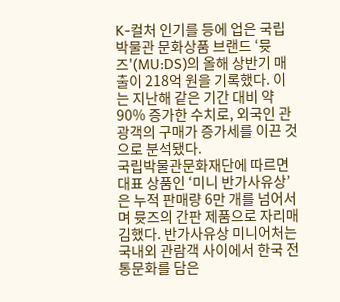K-컬처 인기를 등에 업은 국립박물관 문화상품 브랜드 ‘뮷즈'(MU:DS)의 올해 상반기 매출이 218억 원을 기록했다. 이는 지난해 같은 기간 대비 약 90% 증가한 수치로, 외국인 관광객의 구매가 증가세를 이끈 것으로 분석됐다.
국립박물관문화재단에 따르면 대표 상품인 ‘미니 반가사유상’은 누적 판매량 6만 개를 넘어서며 뮷즈의 간판 제품으로 자리매김했다. 반가사유상 미니어처는 국내외 관람객 사이에서 한국 전통문화를 담은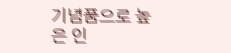기념품으로 높은 인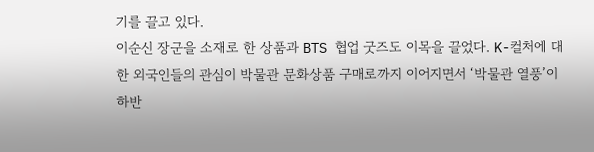기를 끌고 있다.
이순신 장군을 소재로 한 상품과 BTS 협업 굿즈도 이목을 끌었다. K-컬처에 대한 외국인들의 관심이 박물관 문화상품 구매로까지 이어지면서 ‘박물관 열풍’이 하반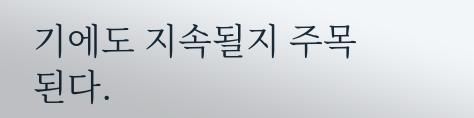기에도 지속될지 주목된다.